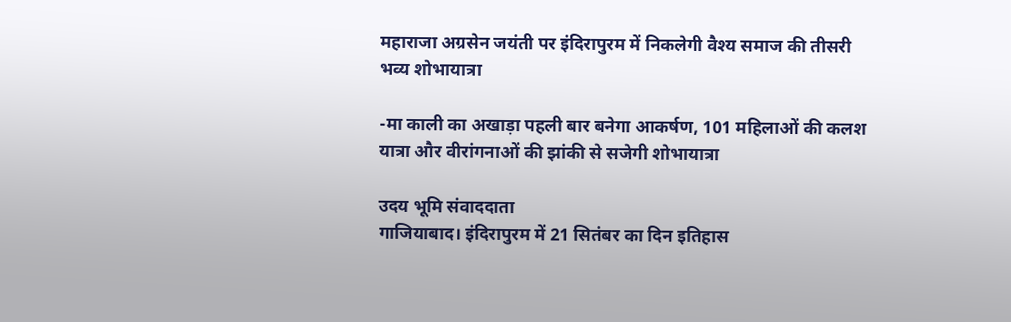महाराजा अग्रसेन जयंती पर इंदिरापुरम में निकलेगी वैश्य समाज की तीसरी भव्य शोभायात्रा

-मा काली का अखाड़ा पहली बार बनेगा आकर्षण, 101 महिलाओं की कलश यात्रा और वीरांगनाओं की झांकी से सजेगी शोभायात्रा

उदय भूमि संवाददाता
गाजियाबाद। इंदिरापुरम में 21 सितंबर का दिन इतिहास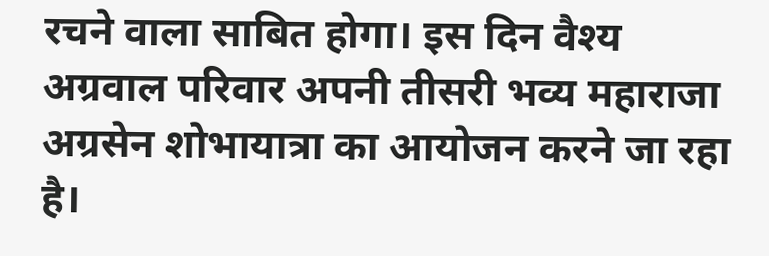रचने वाला साबित होगा। इस दिन वैश्य अग्रवाल परिवार अपनी तीसरी भव्य महाराजा अग्रसेन शोभायात्रा का आयोजन करने जा रहा है।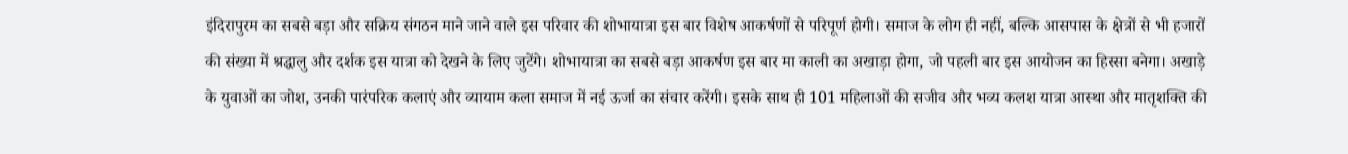इंदिरापुरम का सबसे बड़ा और सक्रिय संगठन माने जाने वाले इस परिवार की शोभायात्रा इस बार विशेष आकर्षणों से परिपूर्ण होगी। समाज के लोग ही नहीं, बल्कि आसपास के क्षेत्रों से भी हजारों की संख्या में श्रद्धालु और दर्शक इस यात्रा को देखने के लिए जुटेंगे। शोभायात्रा का सबसे बड़ा आकर्षण इस बार मा काली का अखाड़ा होगा, जो पहली बार इस आयोजन का हिस्सा बनेगा। अखाड़े के युवाओं का जोश, उनकी पारंपरिक कलाएं और व्यायाम कला समाज में नई ऊर्जा का संचार करेंगी। इसके साथ ही 101 महिलाओं की सजीव और भव्य कलश यात्रा आस्था और मातृशक्ति की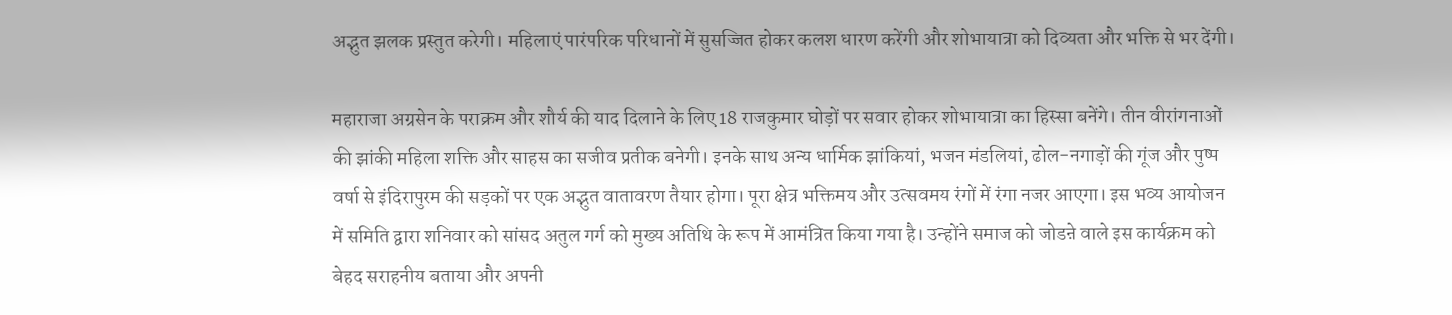अद्भुत झलक प्रस्तुत करेगी। महिलाएं पारंपरिक परिधानों में सुसज्जित होकर कलश धारण करेंगी और शोभायात्रा को दिव्यता और भक्ति से भर देंगी।

महाराजा अग्रसेन के पराक्रम और शौर्य की याद दिलाने के लिए 18 राजकुमार घोड़ों पर सवार होकर शोभायात्रा का हिस्सा बनेंगे। तीन वीरांगनाओं की झांकी महिला शक्ति और साहस का सजीव प्रतीक बनेगी। इनके साथ अन्य धार्मिक झांकियां, भजन मंडलियां, ढोल-नगाड़ों की गूंज और पुष्प वर्षा से इंदिरापुरम की सड़कों पर एक अद्भुत वातावरण तैयार होगा। पूरा क्षेत्र भक्तिमय और उत्सवमय रंगों में रंगा नजर आएगा। इस भव्य आयोजन में समिति द्वारा शनिवार को सांसद अतुल गर्ग को मुख्य अतिथि के रूप में आमंत्रित किया गया है। उन्होंने समाज को जोडऩे वाले इस कार्यक्रम को बेहद सराहनीय बताया और अपनी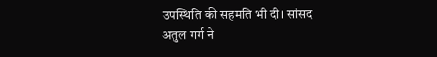उपस्थिति की सहमति भी दी। सांसद अतुल गर्ग ने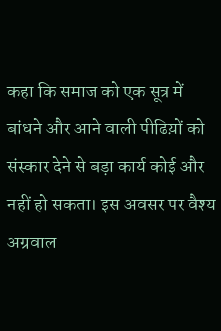कहा कि समाज को एक सूत्र में बांधने और आने वाली पीढिय़ों को संस्कार देने से बड़ा कार्य कोई और नहीं हो सकता। इस अवसर पर वैश्य अग्रवाल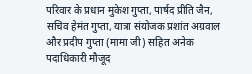परिवार के प्रधान मुकेश गुप्ता, पार्षद प्रीति जैन, सचिव हेमंत गुप्ता, यात्रा संयोजक प्रशांत अग्रवाल और प्रदीप गुप्ता (मामा जी) सहित अनेक पदाधिकारी मौजूद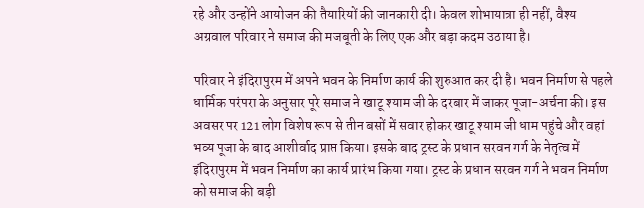रहे और उन्होंने आयोजन की तैयारियों की जानकारी दी। केवल शोभायात्रा ही नहीं, वैश्य अग्रवाल परिवार ने समाज की मजबूती के लिए एक और बड़ा कदम उठाया है।

परिवार ने इंदिरापुरम में अपने भवन के निर्माण कार्य की शुरुआत कर दी है। भवन निर्माण से पहले धार्मिक परंपरा के अनुसार पूरे समाज ने खाटू श्याम जी के दरबार में जाकर पूजा-अर्चना की। इस अवसर पर 121 लोग विशेष रूप से तीन बसों में सवार होकर खाटू श्याम जी धाम पहुंचे और वहां भव्य पूजा के बाद आशीर्वाद प्राप्त किया। इसके बाद ट्रस्ट के प्रधान सरवन गर्ग के नेतृत्व में इंदिरापुरम में भवन निर्माण का कार्य प्रारंभ किया गया। ट्रस्ट के प्रधान सरवन गर्ग ने भवन निर्माण को समाज की बड़ी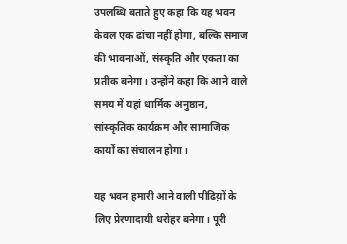उपलब्धि बताते हुए कहा कि यह भवन केवल एक ढांचा नहीं होगा, बल्कि समाज की भावनाओं, संस्कृति और एकता का प्रतीक बनेगा। उन्होंने कहा कि आने वाले समय में यहां धार्मिक अनुष्ठान, सांस्कृतिक कार्यक्रम और सामाजिक कार्यों का संचालन होगा।

यह भवन हमारी आने वाली पीढिय़ों के लिए प्रेरणादायी धरोहर बनेगा। पूरी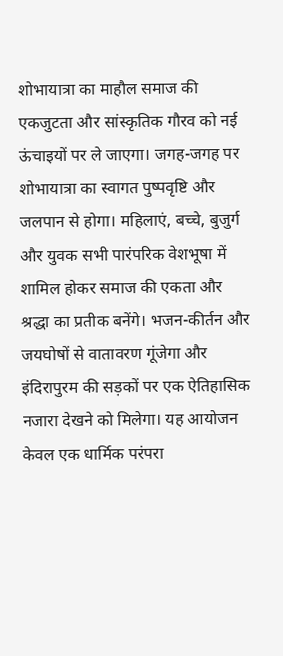शोभायात्रा का माहौल समाज की एकजुटता और सांस्कृतिक गौरव को नई ऊंचाइयों पर ले जाएगा। जगह-जगह पर शोभायात्रा का स्वागत पुष्पवृष्टि और जलपान से होगा। महिलाएं, बच्चे, बुजुर्ग और युवक सभी पारंपरिक वेशभूषा में शामिल होकर समाज की एकता और श्रद्धा का प्रतीक बनेंगे। भजन-कीर्तन और जयघोषों से वातावरण गूंजेगा और इंदिरापुरम की सड़कों पर एक ऐतिहासिक नजारा देखने को मिलेगा। यह आयोजन केवल एक धार्मिक परंपरा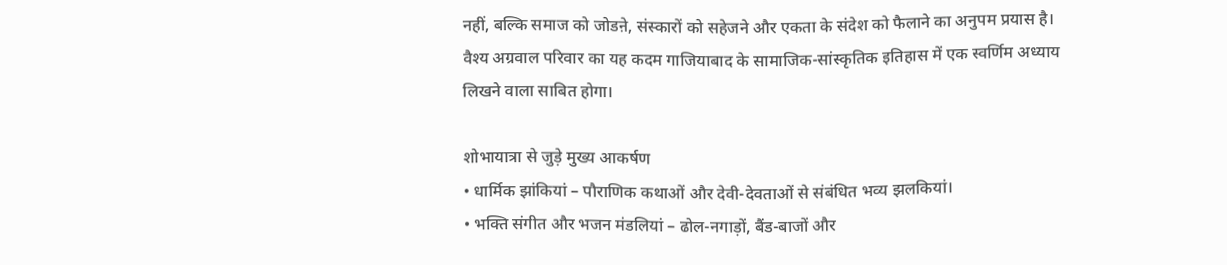नहीं, बल्कि समाज को जोडऩे, संस्कारों को सहेजने और एकता के संदेश को फैलाने का अनुपम प्रयास है। वैश्य अग्रवाल परिवार का यह कदम गाजियाबाद के सामाजिक-सांस्कृतिक इतिहास में एक स्वर्णिम अध्याय लिखने वाला साबित होगा।

शोभायात्रा से जुड़े मुख्य आकर्षण
• धार्मिक झांकियां – पौराणिक कथाओं और देवी-देवताओं से संबंधित भव्य झलकियां।
• भक्ति संगीत और भजन मंडलियां – ढोल-नगाड़ों, बैंड-बाजों और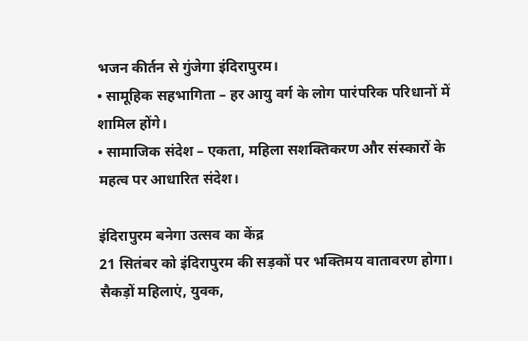भजन कीर्तन से गुंजेगा इंदिरापुरम।
• सामूहिक सहभागिता – हर आयु वर्ग के लोग पारंपरिक परिधानों में शामिल होंगे।
• सामाजिक संदेश – एकता, महिला सशक्तिकरण और संस्कारों के महत्व पर आधारित संदेश।

इंदिरापुरम बनेगा उत्सव का केंद्र
21 सितंबर को इंदिरापुरम की सड़कों पर भक्तिमय वातावरण होगा। सैकड़ों महिलाएं, युवक,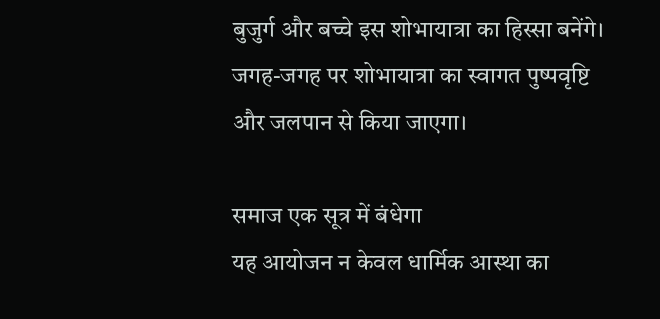बुजुर्ग और बच्चे इस शोभायात्रा का हिस्सा बनेंगे। जगह-जगह पर शोभायात्रा का स्वागत पुष्पवृष्टि और जलपान से किया जाएगा।

समाज एक सूत्र में बंधेगा
यह आयोजन न केवल धार्मिक आस्था का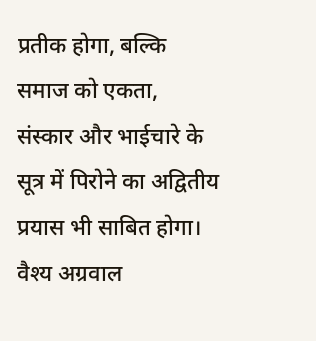प्रतीक होगा, बल्कि समाज को एकता, संस्कार और भाईचारे के सूत्र में पिरोने का अद्वितीय प्रयास भी साबित होगा। वैश्य अग्रवाल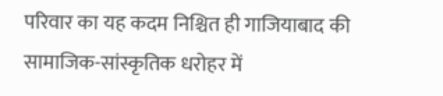परिवार का यह कदम निश्चित ही गाजियाबाद की सामाजिक-सांस्कृतिक धरोहर में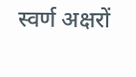स्वर्ण अक्षरों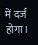में दर्ज होगा।